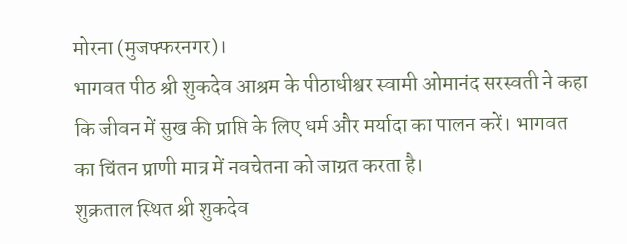मोरना (मुजफ्फरनगर)।
भागवत पीठ श्री शुकदेव आश्रम के पीठाधीश्वर स्वामी ओमानंद सरस्वती ने कहा कि जीवन में सुख की प्राप्ति के लिए धर्म और मर्यादा का पालन करें। भागवत का चिंतन प्राणी मात्र में नवचेतना को जाग्रत करता है।
शुक्रताल स्थित श्री शुकदेव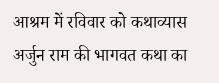आश्रम में रविवार को कथाव्यास अर्जुन राम की भागवत कथा का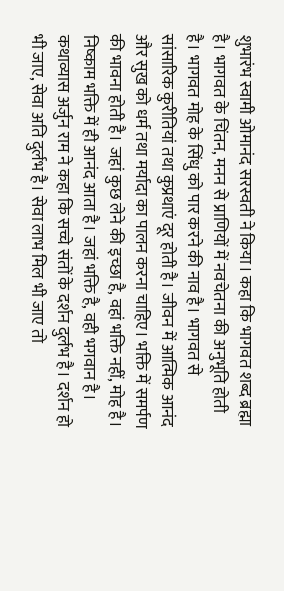शुभारंभ स्वामी ओमानंद सरस्वती ने किया। कहा कि भागवत शब्द ब्रह्मा है। भागवत के चिंतन, मनन से प्राणियों में नवचेतना की अनुभूति होती है। भागवत मोह के सिंधु को पार करने की नाव है। भागवत से सांसारिक कुरीतियां तथा कुप्रथाएं दूर होती है। जीवन में आत्मिक आनंद और सुख को धर्म तथा मर्यादा का पालन करना चाहिए। भक्ति में समर्पण की भावना होती है। जहां कुछ लेने की इच्छा है, वहां भक्ति नहीं, मोह है। निष्काम भक्ति में ही आनंद आता है। जहां भक्ति है, वही भगवान है।
कथाव्यास अर्जुन राम ने कहा कि सच्चे संतों के दर्शन दुर्लभ है। दर्शन हो भी जाए, सेवा अति दुर्लभ है। सेवा लाभ मिल भी जाए तो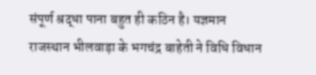संपूर्ण श्रद्धा पाना बहुत ही कठिन है। यज्ञमान राजस्थान भीलवाड़ा के भगचंद्र बाहेती ने विधि विधान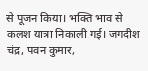से पूजन किया। भक्ति भाव से कलश यात्रा निकाली गई। जगदीश चंद्र, पवन कुमार,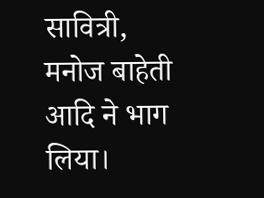सावित्री, मनोज बाहेती आदि ने भाग लिया।